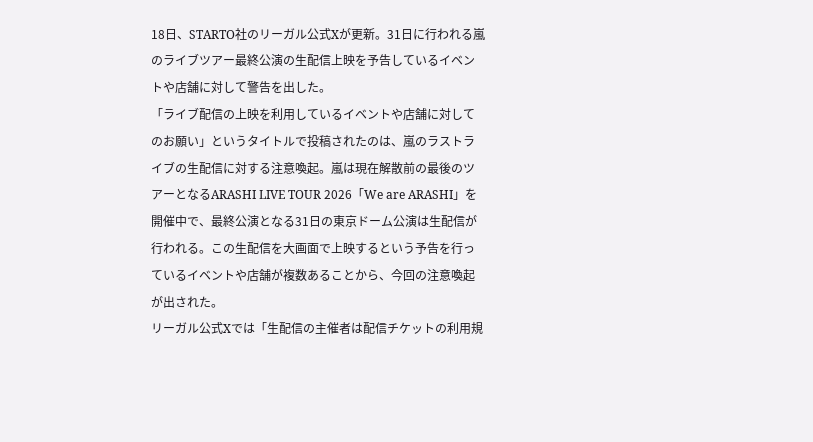18日、STARTO社のリーガル公式Xが更新。31日に行われる嵐のライブツアー最終公演の生配信上映を予告しているイベントや店舗に対して警告を出した。
「ライブ配信の上映を利用しているイベントや店舗に対してのお願い」というタイトルで投稿されたのは、嵐のラストライブの生配信に対する注意喚起。嵐は現在解散前の最後のツアーとなるARASHI LIVE TOUR 2026「We are ARASHI」を開催中で、最終公演となる31日の東京ドーム公演は生配信が行われる。この生配信を大画面で上映するという予告を行っているイベントや店舗が複数あることから、今回の注意喚起が出された。
リーガル公式Xでは「生配信の主催者は配信チケットの利用規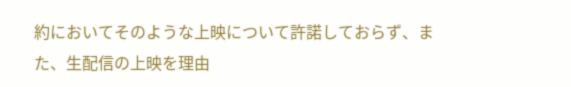約においてそのような上映について許諾しておらず、また、生配信の上映を理由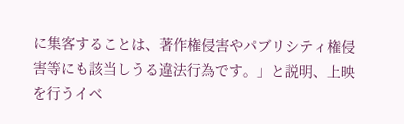に集客することは、著作権侵害やパブリシティ権侵害等にも該当しうる違法行為です。」と説明、上映を行うイベ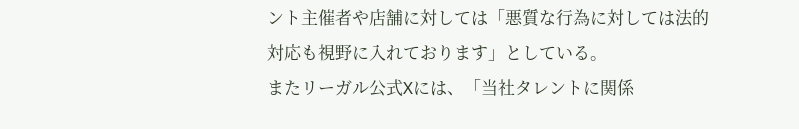ント主催者や店舗に対しては「悪質な行為に対しては法的対応も視野に入れております」としている。
またリーガル公式Xには、「当社タレントに関係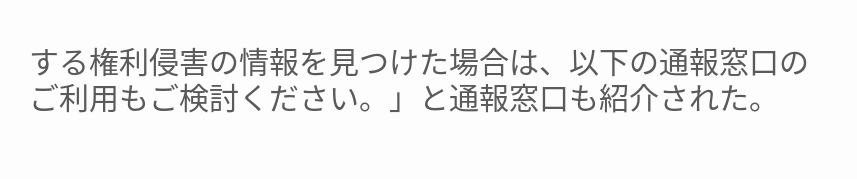する権利侵害の情報を見つけた場合は、以下の通報窓口のご利用もご検討ください。」と通報窓口も紹介された。